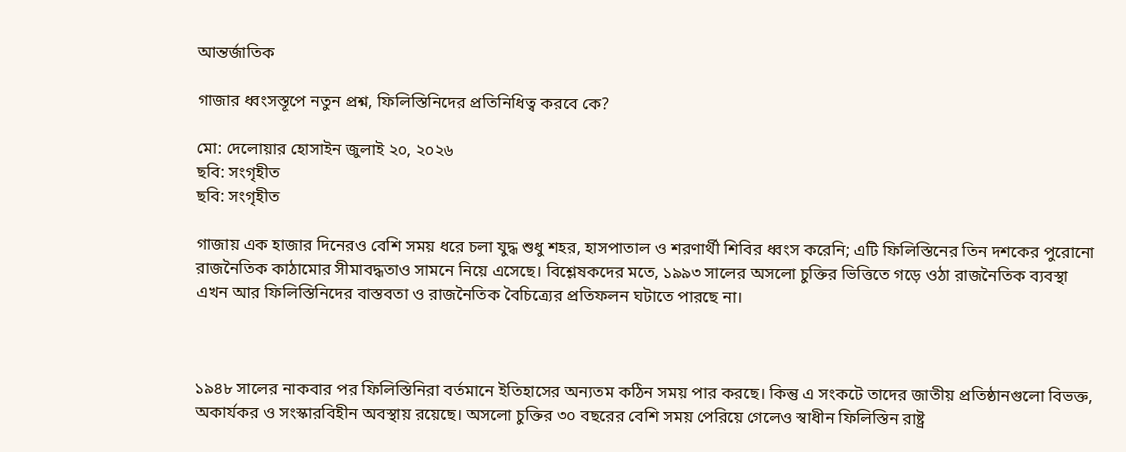আন্তর্জাতিক

গাজার ধ্বংসস্তূপে নতুন প্রশ্ন, ফিলিস্তিনিদের প্রতিনিধিত্ব করবে কে?

মো: দেলোয়ার হোসাইন জুলাই ২০, ২০২৬
ছবি: সংগৃহীত
ছবি: সংগৃহীত

গাজায় এক হাজার দিনেরও বেশি সময় ধরে চলা যুদ্ধ শুধু শহর, হাসপাতাল ও শরণার্থী শিবির ধ্বংস করেনি; এটি ফিলিস্তিনের তিন দশকের পুরোনো রাজনৈতিক কাঠামোর সীমাবদ্ধতাও সামনে নিয়ে এসেছে। বিশ্লেষকদের মতে, ১৯৯৩ সালের অসলো চুক্তির ভিত্তিতে গড়ে ওঠা রাজনৈতিক ব্যবস্থা এখন আর ফিলিস্তিনিদের বাস্তবতা ও রাজনৈতিক বৈচিত্র্যের প্রতিফলন ঘটাতে পারছে না।



১৯৪৮ সালের নাকবার পর ফিলিস্তিনিরা বর্তমানে ইতিহাসের অন্যতম কঠিন সময় পার করছে। কিন্তু এ সংকটে তাদের জাতীয় প্রতিষ্ঠানগুলো বিভক্ত, অকার্যকর ও সংস্কারবিহীন অবস্থায় রয়েছে। অসলো চুক্তির ৩০ বছরের বেশি সময় পেরিয়ে গেলেও স্বাধীন ফিলিস্তিন রাষ্ট্র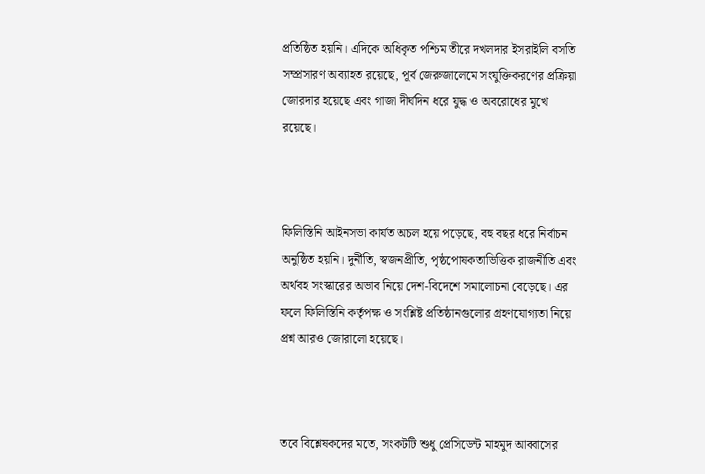প্রতিষ্ঠিত হয়নি। এদিকে অধিকৃত পশ্চিম তীরে দখলদার ইসরাইলি বসতি সম্প্রসারণ অব্যাহত রয়েছে, পূর্ব জেরুজালেমে সংযুক্তিকরণের প্রক্রিয়া জোরদার হয়েছে এবং গাজা দীর্ঘদিন ধরে যুদ্ধ ও অবরোধের মুখে রয়েছে।



ফিলিস্তিনি আইনসভা কার্যত অচল হয়ে পড়েছে, বহু বছর ধরে নির্বাচন অনুষ্ঠিত হয়নি। দুর্নীতি, স্বজনপ্রীতি, পৃষ্ঠপোষকতাভিত্তিক রাজনীতি এবং অর্থবহ সংস্কারের অভাব নিয়ে দেশ-বিদেশে সমালোচনা বেড়েছে। এর ফলে ফিলিস্তিনি কর্তৃপক্ষ ও সংশ্লিষ্ট প্রতিষ্ঠানগুলোর গ্রহণযোগ্যতা নিয়ে প্রশ্ন আরও জোরালো হয়েছে।



তবে বিশ্লেষকদের মতে, সংকটটি শুধু প্রেসিডেন্ট মাহমুদ আব্বাসের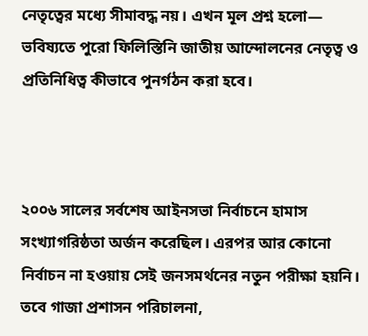নেতৃত্বের মধ্যে সীমাবদ্ধ নয়। এখন মূল প্রশ্ন হলো— ভবিষ্যতে পুরো ফিলিস্তিনি জাতীয় আন্দোলনের নেতৃত্ব ও প্রতিনিধিত্ব কীভাবে পুনর্গঠন করা হবে।



২০০৬ সালের সর্বশেষ আইনসভা নির্বাচনে হামাস সংখ্যাগরিষ্ঠতা অর্জন করেছিল। এরপর আর কোনো নির্বাচন না হওয়ায় সেই জনসমর্থনের নতুন পরীক্ষা হয়নি। তবে গাজা প্রশাসন পরিচালনা,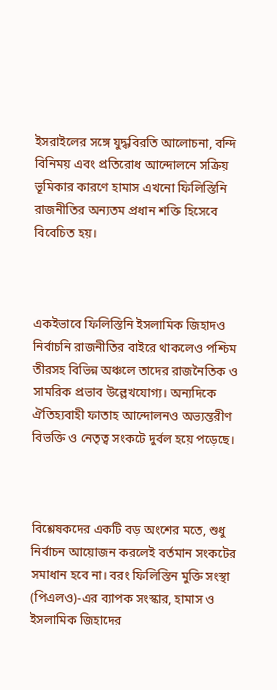ইসরাইলের সঙ্গে যুদ্ধবিরতি আলোচনা, বন্দি বিনিময় এবং প্রতিরোধ আন্দোলনে সক্রিয় ভূমিকার কারণে হামাস এখনো ফিলিস্তিনি রাজনীতির অন্যতম প্রধান শক্তি হিসেবে বিবেচিত হয়।



একইভাবে ফিলিস্তিনি ইসলামিক জিহাদও নির্বাচনি রাজনীতির বাইরে থাকলেও পশ্চিম তীরসহ বিভিন্ন অঞ্চলে তাদের রাজনৈতিক ও সামরিক প্রভাব উল্লেখযোগ্য। অন্যদিকে ঐতিহ্যবাহী ফাতাহ আন্দোলনও অভ্যন্তরীণ বিভক্তি ও নেতৃত্ব সংকটে দুর্বল হয়ে পড়েছে।



বিশ্লেষকদের একটি বড় অংশের মতে, শুধু নির্বাচন আয়োজন করলেই বর্তমান সংকটের সমাধান হবে না। বরং ফিলিস্তিন মুক্তি সংস্থা (পিএলও)-এর ব্যাপক সংস্কার, হামাস ও ইসলামিক জিহাদের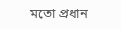মতো প্রধান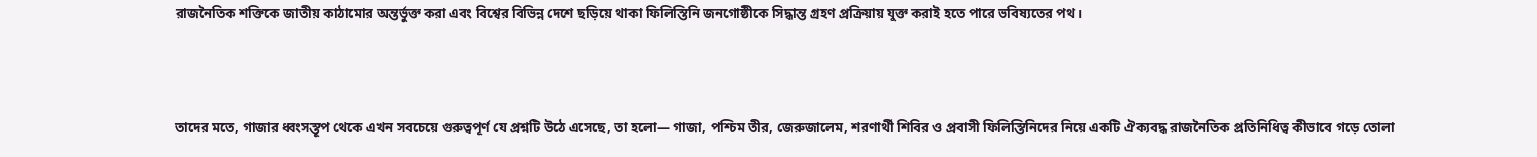রাজনৈতিক শক্তিকে জাতীয় কাঠামোর অন্তর্ভুক্ত করা এবং বিশ্বের বিভিন্ন দেশে ছড়িয়ে থাকা ফিলিস্তিনি জনগোষ্ঠীকে সিদ্ধান্ত গ্রহণ প্রক্রিয়ায় যুক্ত করাই হতে পারে ভবিষ্যতের পথ।



তাদের মতে, গাজার ধ্বংসস্তূপ থেকে এখন সবচেয়ে গুরুত্বপূর্ণ যে প্রশ্নটি উঠে এসেছে, তা হলো— গাজা, পশ্চিম তীর, জেরুজালেম, শরণার্থী শিবির ও প্রবাসী ফিলিস্তিনিদের নিয়ে একটি ঐক্যবদ্ধ রাজনৈতিক প্রতিনিধিত্ব কীভাবে গড়ে তোলা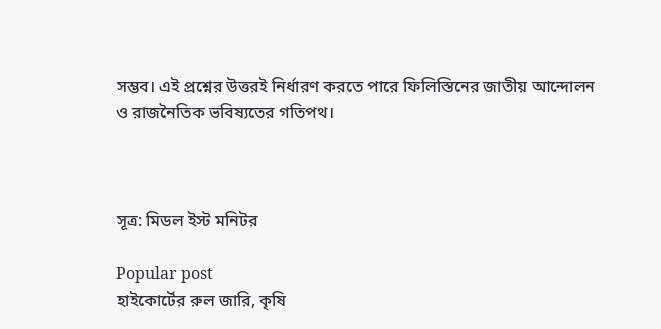সম্ভব। এই প্রশ্নের উত্তরই নির্ধারণ করতে পারে ফিলিস্তিনের জাতীয় আন্দোলন ও রাজনৈতিক ভবিষ্যতের গতিপথ।



সূত্র: মিডল ইস্ট মনিটর

Popular post
হাইকোর্টের রুল জারি, কৃষি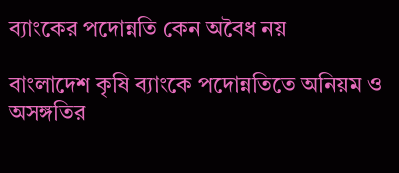ব্যাংকের পদোন্নতি কেন অবৈধ নয়

বাংলাদেশ কৃষি ব্যাংকে পদোন্নতিতে অনিয়ম ও অসঙ্গতির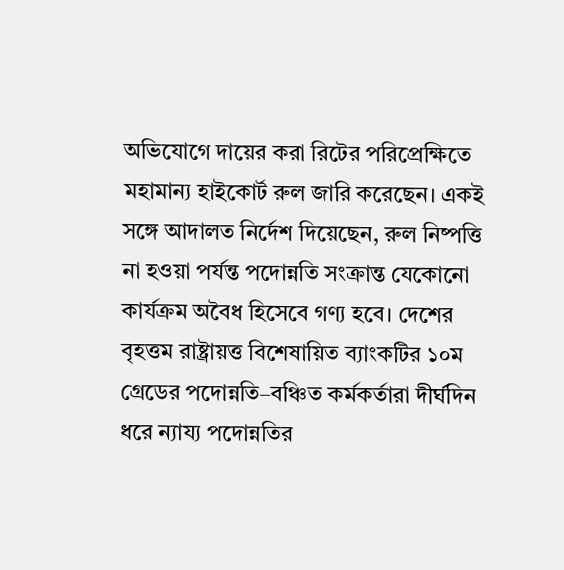অভিযোগে দায়ের করা রিটের পরিপ্রেক্ষিতে মহামান্য হাইকোর্ট রুল জারি করেছেন। একই সঙ্গে আদালত নির্দেশ দিয়েছেন, রুল নিষ্পত্তি না হওয়া পর্যন্ত পদোন্নতি সংক্রান্ত যেকোনো কার্যক্রম অবৈধ হিসেবে গণ্য হবে। দেশের বৃহত্তম রাষ্ট্রায়ত্ত বিশেষায়িত ব্যাংকটির ১০ম গ্রেডের পদোন্নতি–বঞ্চিত কর্মকর্তারা দীর্ঘদিন ধরে ন্যায্য পদোন্নতির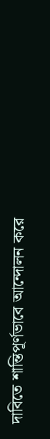দাবিতে শান্তিপূর্ণভাবে আন্দোলন করে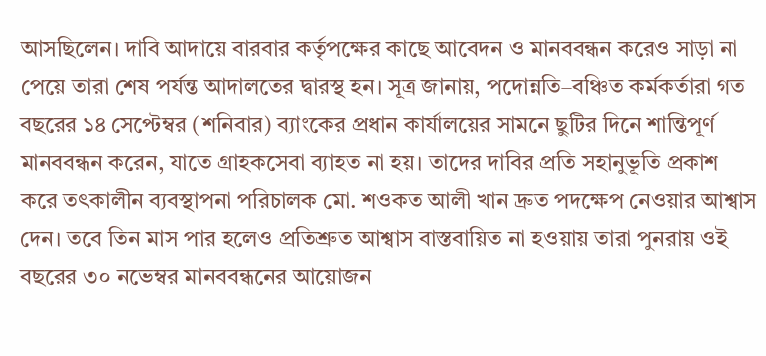আসছিলেন। দাবি আদায়ে বারবার কর্তৃপক্ষের কাছে আবেদন ও মানববন্ধন করেও সাড়া না পেয়ে তারা শেষ পর্যন্ত আদালতের দ্বারস্থ হন। সূত্র জানায়, পদোন্নতি–বঞ্চিত কর্মকর্তারা গত বছরের ১৪ সেপ্টেম্বর (শনিবার) ব্যাংকের প্রধান কার্যালয়ের সামনে ছুটির দিনে শান্তিপূর্ণ মানববন্ধন করেন, যাতে গ্রাহকসেবা ব্যাহত না হয়। তাদের দাবির প্রতি সহানুভূতি প্রকাশ করে তৎকালীন ব্যবস্থাপনা পরিচালক মো. শওকত আলী খান দ্রুত পদক্ষেপ নেওয়ার আশ্বাস দেন। তবে তিন মাস পার হলেও প্রতিশ্রুত আশ্বাস বাস্তবায়িত না হওয়ায় তারা পুনরায় ওই বছরের ৩০ নভেম্বর মানববন্ধনের আয়োজন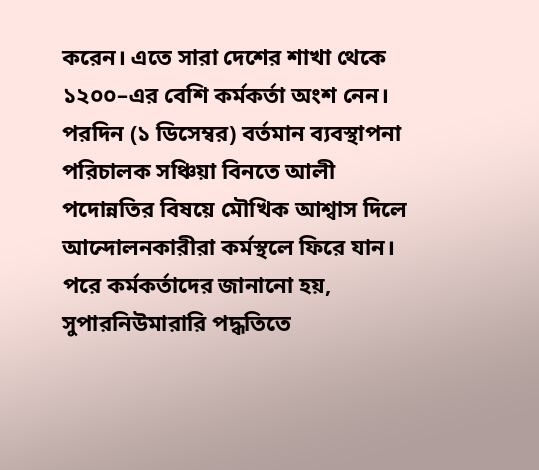করেন। এতে সারা দেশের শাখা থেকে ১২০০–এর বেশি কর্মকর্তা অংশ নেন। পরদিন (১ ডিসেম্বর) বর্তমান ব্যবস্থাপনা পরিচালক সঞ্চিয়া বিনতে আলী পদোন্নতির বিষয়ে মৌখিক আশ্বাস দিলে আন্দোলনকারীরা কর্মস্থলে ফিরে যান। পরে কর্মকর্তাদের জানানো হয়, সুপারনিউমারারি পদ্ধতিতে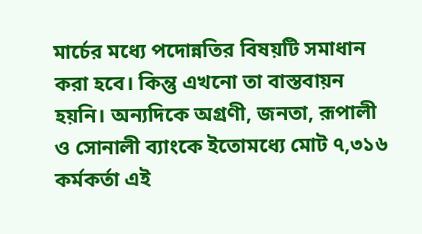মার্চের মধ্যে পদোন্নতির বিষয়টি সমাধান করা হবে। কিন্তু এখনো তা বাস্তবায়ন হয়নি। অন্যদিকে অগ্রণী, জনতা, রূপালী ও সোনালী ব্যাংকে ইতোমধ্যে মোট ৭,৩১৬ কর্মকর্তা এই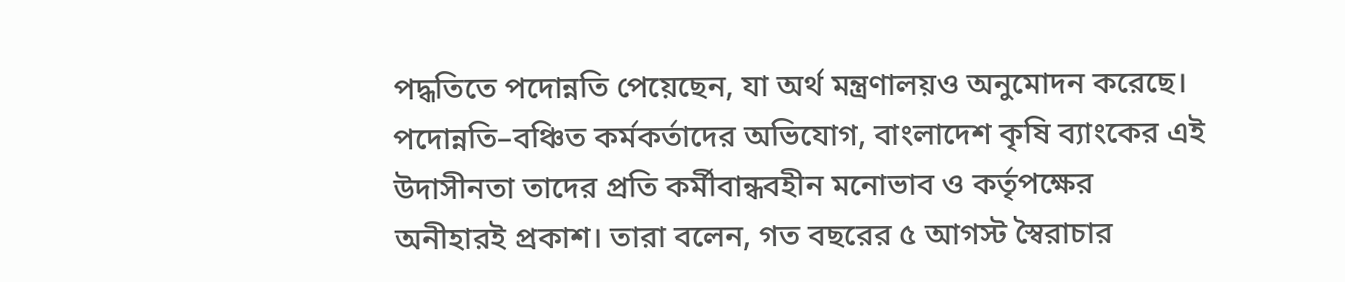পদ্ধতিতে পদোন্নতি পেয়েছেন, যা অর্থ মন্ত্রণালয়ও অনুমোদন করেছে। পদোন্নতি–বঞ্চিত কর্মকর্তাদের অভিযোগ, বাংলাদেশ কৃষি ব্যাংকের এই উদাসীনতা তাদের প্রতি কর্মীবান্ধবহীন মনোভাব ও কর্তৃপক্ষের অনীহারই প্রকাশ। তারা বলেন, গত বছরের ৫ আগস্ট স্বৈরাচার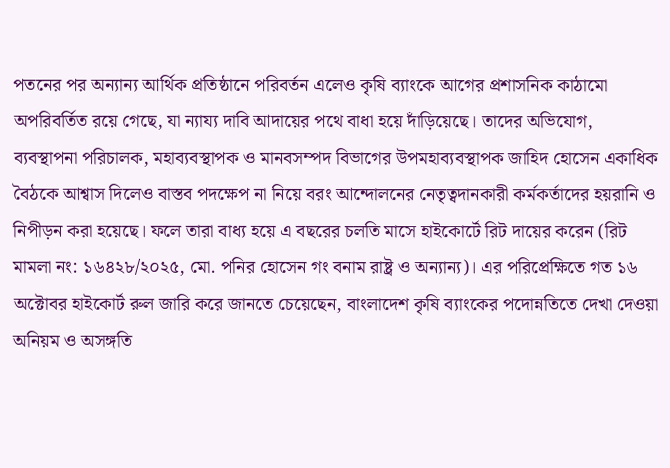পতনের পর অন্যান্য আর্থিক প্রতিষ্ঠানে পরিবর্তন এলেও কৃষি ব্যাংকে আগের প্রশাসনিক কাঠামো অপরিবর্তিত রয়ে গেছে, যা ন্যায্য দাবি আদায়ের পথে বাধা হয়ে দাঁড়িয়েছে। তাদের অভিযোগ, ব্যবস্থাপনা পরিচালক, মহাব্যবস্থাপক ও মানবসম্পদ বিভাগের উপমহাব্যবস্থাপক জাহিদ হোসেন একাধিক বৈঠকে আশ্বাস দিলেও বাস্তব পদক্ষেপ না নিয়ে বরং আন্দোলনের নেতৃত্বদানকারী কর্মকর্তাদের হয়রানি ও নিপীড়ন করা হয়েছে। ফলে তারা বাধ্য হয়ে এ বছরের চলতি মাসে হাইকোর্টে রিট দায়ের করেন (রিট মামলা নং: ১৬৪২৮/২০২৫, মো. পনির হোসেন গং বনাম রাষ্ট্র ও অন্যান্য)। এর পরিপ্রেক্ষিতে গত ১৬ অক্টোবর হাইকোর্ট রুল জারি করে জানতে চেয়েছেন, বাংলাদেশ কৃষি ব্যাংকের পদোন্নতিতে দেখা দেওয়া অনিয়ম ও অসঙ্গতি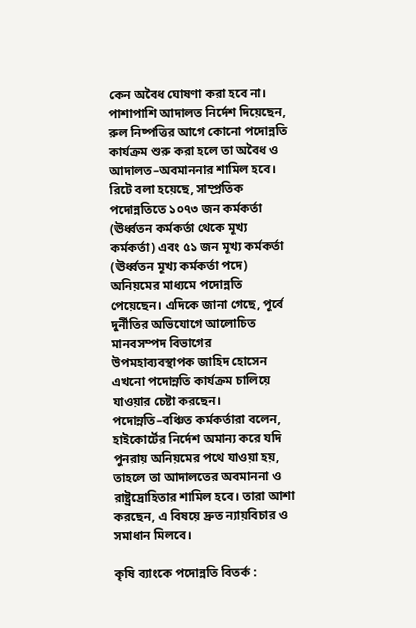কেন অবৈধ ঘোষণা করা হবে না। পাশাপাশি আদালত নির্দেশ দিয়েছেন, রুল নিষ্পত্তির আগে কোনো পদোন্নতি কার্যক্রম শুরু করা হলে তা অবৈধ ও আদালত–অবমাননার শামিল হবে। রিটে বলা হয়েছে, সাম্প্রতিক পদোন্নতিতে ১০৭৩ জন কর্মকর্তা (ঊর্ধ্বতন কর্মকর্তা থেকে মূখ্য কর্মকর্তা) এবং ৫১ জন মূখ্য কর্মকর্তা (ঊর্ধ্বতন মূখ্য কর্মকর্তা পদে) অনিয়মের মাধ্যমে পদোন্নতি পেয়েছেন। এদিকে জানা গেছে, পূর্বে দুর্নীতির অভিযোগে আলোচিত মানবসম্পদ বিভাগের উপমহাব্যবস্থাপক জাহিদ হোসেন এখনো পদোন্নতি কার্যক্রম চালিয়ে যাওয়ার চেষ্টা করছেন। পদোন্নতি–বঞ্চিত কর্মকর্তারা বলেন, হাইকোর্টের নির্দেশ অমান্য করে যদি পুনরায় অনিয়মের পথে যাওয়া হয়, তাহলে তা আদালতের অবমাননা ও রাষ্ট্রদ্রোহিতার শামিল হবে। তারা আশা করছেন, এ বিষয়ে দ্রুত ন্যায়বিচার ও সমাধান মিলবে।

কৃষি ব্যাংকে পদোন্নতি বিতর্ক :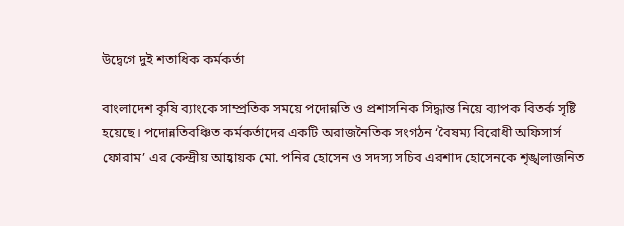উদ্বেগে দুই শতাধিক কর্মকর্তা

বাংলাদেশ কৃষি ব্যাংকে সাম্প্রতিক সময়ে পদোন্নতি ও প্রশাসনিক সিদ্ধান্ত নিয়ে ব্যাপক বিতর্ক সৃষ্টি হয়েছে। পদোন্নতিবঞ্চিত কর্মকর্তাদের একটি অরাজনৈতিক সংগঠন ‘বৈষম্য বিরোধী অফিসার্স ফোরাম’ এর কেন্দ্রীয় আহ্বায়ক মো. পনির হোসেন ও সদস্য সচিব এরশাদ হোসেনকে শৃঙ্খলাজনিত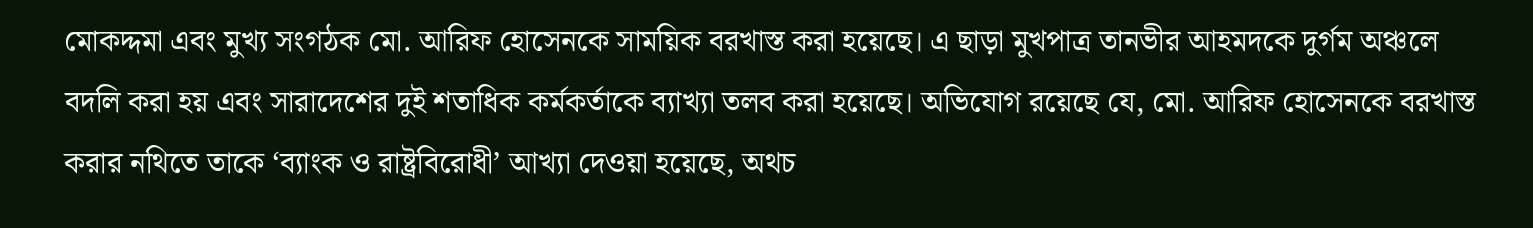মোকদ্দমা এবং মুখ্য সংগঠক মো. আরিফ হোসেনকে সাময়িক বরখাস্ত করা হয়েছে। এ ছাড়া মুখপাত্র তানভীর আহমদকে দুর্গম অঞ্চলে বদলি করা হয় এবং সারাদেশের দুই শতাধিক কর্মকর্তাকে ব্যাখ্যা তলব করা হয়েছে। অভিযোগ রয়েছে যে, মো. আরিফ হোসেনকে বরখাস্ত করার নথিতে তাকে ‘ব্যাংক ও রাষ্ট্রবিরোধী’ আখ্যা দেওয়া হয়েছে, অথচ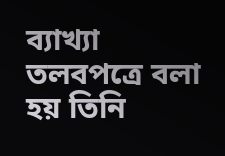ব্যাখ্যা তলবপত্রে বলা হয় তিনি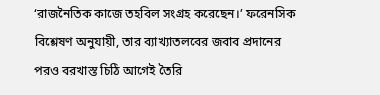‘রাজনৈতিক কাজে তহবিল সংগ্রহ করেছেন।’ ফরেনসিক বিশ্লেষণ অনুযায়ী, তার ব্যাখ্যাতলবের জবাব প্রদানের পরও বরখাস্ত চিঠি আগেই তৈরি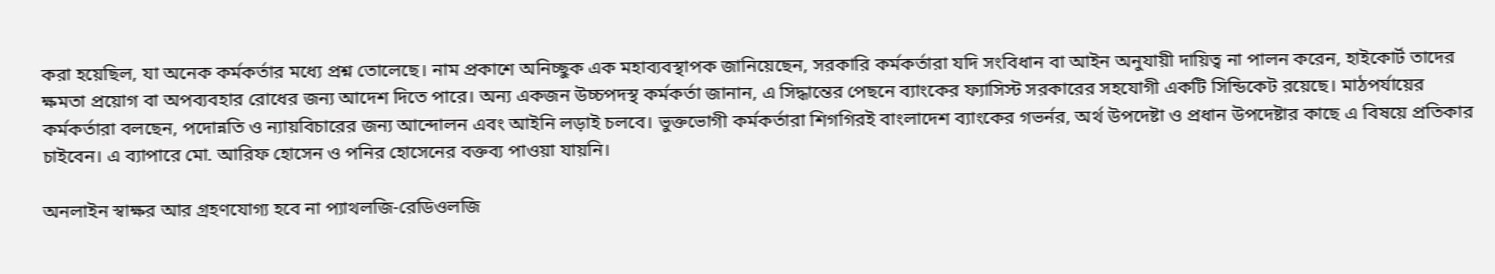করা হয়েছিল, যা অনেক কর্মকর্তার মধ্যে প্রশ্ন তোলেছে। নাম প্রকাশে অনিচ্ছুক এক মহাব্যবস্থাপক জানিয়েছেন, সরকারি কর্মকর্তারা যদি সংবিধান বা আইন অনুযায়ী দায়িত্ব না পালন করেন, হাইকোর্ট তাদের ক্ষমতা প্রয়োগ বা অপব্যবহার রোধের জন্য আদেশ দিতে পারে। অন্য একজন উচ্চপদস্থ কর্মকর্তা জানান, এ সিদ্ধান্তের পেছনে ব্যাংকের ফ্যাসিস্ট সরকারের সহযোগী একটি সিন্ডিকেট রয়েছে। মাঠপর্যায়ের কর্মকর্তারা বলছেন, পদোন্নতি ও ন্যায়বিচারের জন্য আন্দোলন এবং আইনি লড়াই চলবে। ভুক্তভোগী কর্মকর্তারা শিগগিরই বাংলাদেশ ব্যাংকের গভর্নর, অর্থ উপদেষ্টা ও প্রধান উপদেষ্টার কাছে এ বিষয়ে প্রতিকার চাইবেন। এ ব্যাপারে মো. আরিফ হোসেন ও পনির হোসেনের বক্তব্য পাওয়া যায়নি।

অনলাইন স্বাক্ষর আর গ্রহণযোগ্য হবে না প্যাথলজি-রেডিওলজি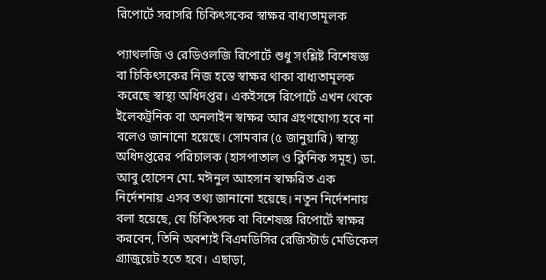রিপোর্টে সরাসরি চিকিৎসকের স্বাক্ষর বাধ্যতামূলক

প্যাথলজি ও রেডিওলজি রিপোর্টে শুধু সংশ্লিষ্ট বিশেষজ্ঞ বা চিকিৎসকের নিজ হস্তে স্বাক্ষর থাকা বাধ্যতামূলক করেছে স্বাস্থ্য অধিদপ্তর। একইসঙ্গে রিপোর্টে এখন থেকে ইলেকট্রনিক বা অনলাইন স্বাক্ষর আর গ্রহণযোগ্য হবে না বলেও জানানো হয়েছে। সোমবার (৫ জানুয়ারি) স্বাস্থ্য অধিদপ্তরের পরিচালক (হাসপাতাল ও ক্লিনিক সমূহ) ডা. আবু হোসেন মো. মঈনুল আহসান স্বাক্ষরিত এক নির্দেশনায় এসব তথ্য জানানো হয়েছে। নতুন নির্দেশনায় বলা হয়েছে, যে চিকিৎসক বা বিশেষজ্ঞ রিপোর্টে স্বাক্ষর করবেন, তিনি অবশ্যই বিএমডিসির রেজিস্টার্ড মেডিকেল গ্র্যাজুয়েট হতে হবে। এছাড়া,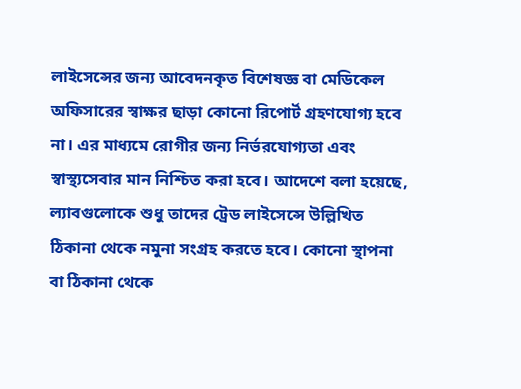লাইসেন্সের জন্য আবেদনকৃত বিশেষজ্ঞ বা মেডিকেল অফিসারের স্বাক্ষর ছাড়া কোনো রিপোর্ট গ্রহণযোগ্য হবে না। এর মাধ্যমে রোগীর জন্য নির্ভরযোগ্যতা এবং স্বাস্থ্যসেবার মান নিশ্চিত করা হবে। আদেশে বলা হয়েছে, ল্যাবগুলোকে শুধু তাদের ট্রেড লাইসেন্সে উল্লিখিত ঠিকানা থেকে নমুনা সংগ্রহ করতে হবে। কোনো স্থাপনা বা ঠিকানা থেকে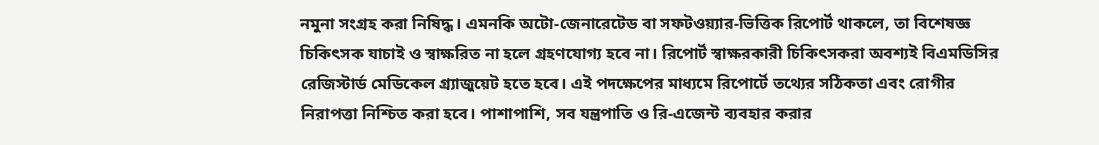নমুনা সংগ্রহ করা নিষিদ্ধ। এমনকি অটো-জেনারেটেড বা সফটওয়্যার-ভিত্তিক রিপোর্ট থাকলে, তা বিশেষজ্ঞ চিকিৎসক যাচাই ও স্বাক্ষরিত না হলে গ্রহণযোগ্য হবে না। রিপোর্ট স্বাক্ষরকারী চিকিৎসকরা অবশ্যই বিএমডিসির রেজিস্টার্ড মেডিকেল গ্র্যাজুয়েট হতে হবে। এই পদক্ষেপের মাধ্যমে রিপোর্টে তথ্যের সঠিকতা এবং রোগীর নিরাপত্তা নিশ্চিত করা হবে। পাশাপাশি, সব যন্ত্রপাতি ও রি-এজেন্ট ব্যবহার করার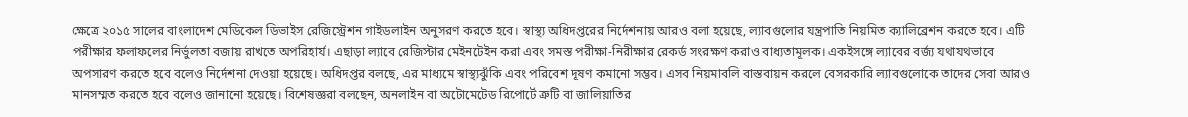ক্ষেত্রে ২০১৫ সালের বাংলাদেশ মেডিকেল ডিভাইস রেজিস্ট্রেশন গাইডলাইন অনুসরণ করতে হবে। স্বাস্থ্য অধিদপ্তরের নির্দেশনায় আরও বলা হয়েছে, ল্যাবগুলোর যন্ত্রপাতি নিয়মিত ক্যালিব্রেশন করতে হবে। এটি পরীক্ষার ফলাফলের নির্ভুলতা বজায় রাখতে অপরিহার্য। এছাড়া ল্যাবে রেজিস্টার মেইনটেইন করা এবং সমস্ত পরীক্ষা-নিরীক্ষার রেকর্ড সংরক্ষণ করাও বাধ্যতামূলক। একইসঙ্গে ল্যাবের বর্জ্য যথাযথভাবে অপসারণ করতে হবে বলেও নির্দেশনা দেওয়া হয়েছে। অধিদপ্তর বলছে, এর মাধ্যমে স্বাস্থ্যঝুঁকি এবং পরিবেশ দূষণ কমানো সম্ভব। এসব নিয়মাবলি বাস্তবায়ন করলে বেসরকারি ল্যাবগুলোকে তাদের সেবা আরও মানসম্মত করতে হবে বলেও জানানো হয়েছে। বিশেষজ্ঞরা বলছেন, অনলাইন বা অটোমেটেড রিপোর্টে ত্রুটি বা জালিয়াতির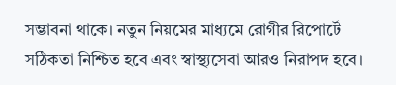সম্ভাবনা থাকে। নতুন নিয়মের মাধ্যমে রোগীর রিপোর্টে সঠিকতা নিশ্চিত হবে এবং স্বাস্থ্যসেবা আরও নিরাপদ হবে।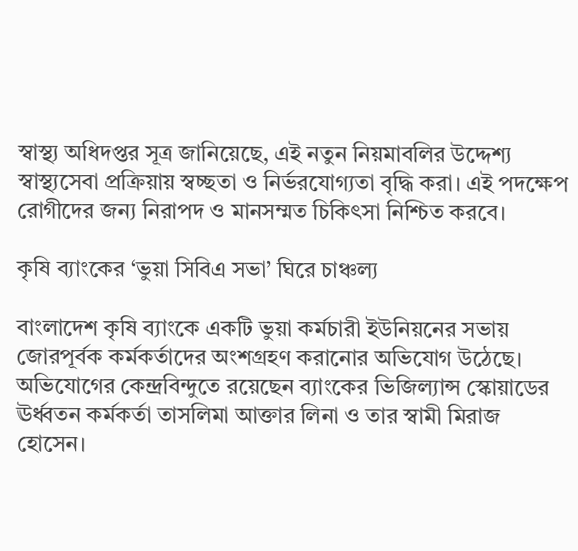স্বাস্থ্য অধিদপ্তর সূত্র জানিয়েছে, এই নতুন নিয়মাবলির উদ্দেশ্য স্বাস্থ্যসেবা প্রক্রিয়ায় স্বচ্ছতা ও নির্ভরযোগ্যতা বৃদ্ধি করা। এই পদক্ষেপ রোগীদের জন্য নিরাপদ ও মানসম্মত চিকিৎসা নিশ্চিত করবে।

কৃষি ব্যাংকের ‘ভুয়া সিবিএ সভা’ ঘিরে চাঞ্চল্য

বাংলাদেশ কৃষি ব্যাংকে একটি ভুয়া কর্মচারী ইউনিয়নের সভায় জোরপূর্বক কর্মকর্তাদের অংশগ্রহণ করানোর অভিযোগ উঠেছে। অভিযোগের কেন্দ্রবিন্দুতে রয়েছেন ব্যাংকের ভিজিল্যান্স স্কোয়াডের ঊর্ধ্বতন কর্মকর্তা তাসলিমা আক্তার লিনা ও তার স্বামী মিরাজ হোসেন।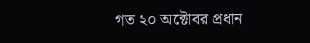গত ২০ অক্টোবর প্রধান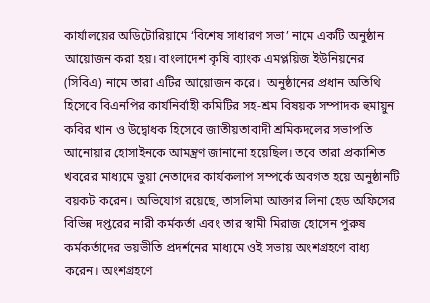কার্যালয়ের অডিটোরিয়ামে ‘বিশেষ সাধারণ সভা’ নামে একটি অনুষ্ঠান আয়োজন করা হয়। বাংলাদেশ কৃষি ব্যাংক এমপ্লয়িজ ইউনিয়নের (সিবিএ) নামে তারা এটির আয়োজন করে।  অনুষ্ঠানের প্রধান অতিথি হিসেবে বিএনপির কার্যনির্বাহী কমিটির সহ-শ্রম বিষয়ক সম্পাদক হুমায়ুন কবির খান ও উদ্বোধক হিসেবে জাতীয়তাবাদী শ্রমিকদলের সভাপতি আনোয়ার হোসাইনকে আমন্ত্রণ জানানো হয়েছিল। তবে তারা প্রকাশিত খবরের মাধ্যমে ভুয়া নেতাদের কার্যকলাপ সম্পর্কে অবগত হয়ে অনুষ্ঠানটি বয়কট করেন। অভিযোগ রয়েছে, তাসলিমা আক্তার লিনা হেড অফিসের বিভিন্ন দপ্তরের নারী কর্মকর্তা এবং তার স্বামী মিরাজ হোসেন পুরুষ কর্মকর্তাদের ভয়ভীতি প্রদর্শনের মাধ্যমে ওই সভায় অংশগ্রহণে বাধ্য করেন। অংশগ্রহণে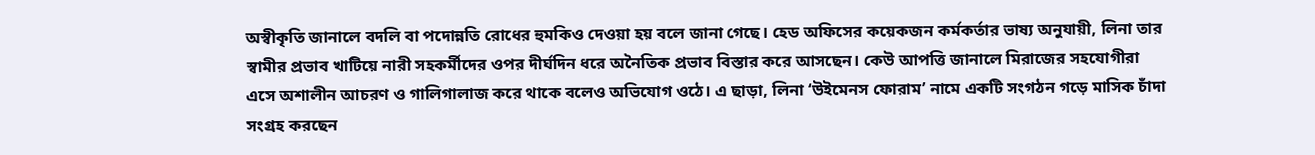অস্বীকৃতি জানালে বদলি বা পদোন্নতি রোধের হুমকিও দেওয়া হয় বলে জানা গেছে। হেড অফিসের কয়েকজন কর্মকর্তার ভাষ্য অনুযায়ী, লিনা তার স্বামীর প্রভাব খাটিয়ে নারী সহকর্মীদের ওপর দীর্ঘদিন ধরে অনৈতিক প্রভাব বিস্তার করে আসছেন। কেউ আপত্তি জানালে মিরাজের সহযোগীরা এসে অশালীন আচরণ ও গালিগালাজ করে থাকে বলেও অভিযোগ ওঠে। এ ছাড়া, লিনা ‘উইমেনস ফোরাম’ নামে একটি সংগঠন গড়ে মাসিক চাঁদা সংগ্রহ করছেন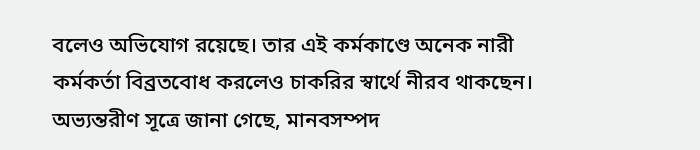বলেও অভিযোগ রয়েছে। তার এই কর্মকাণ্ডে অনেক নারী কর্মকর্তা বিব্রতবোধ করলেও চাকরির স্বার্থে নীরব থাকছেন। অভ্যন্তরীণ সূত্রে জানা গেছে, মানবসম্পদ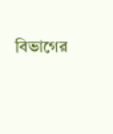বিভাগের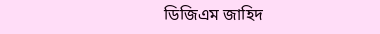ডিজিএম জাহিদ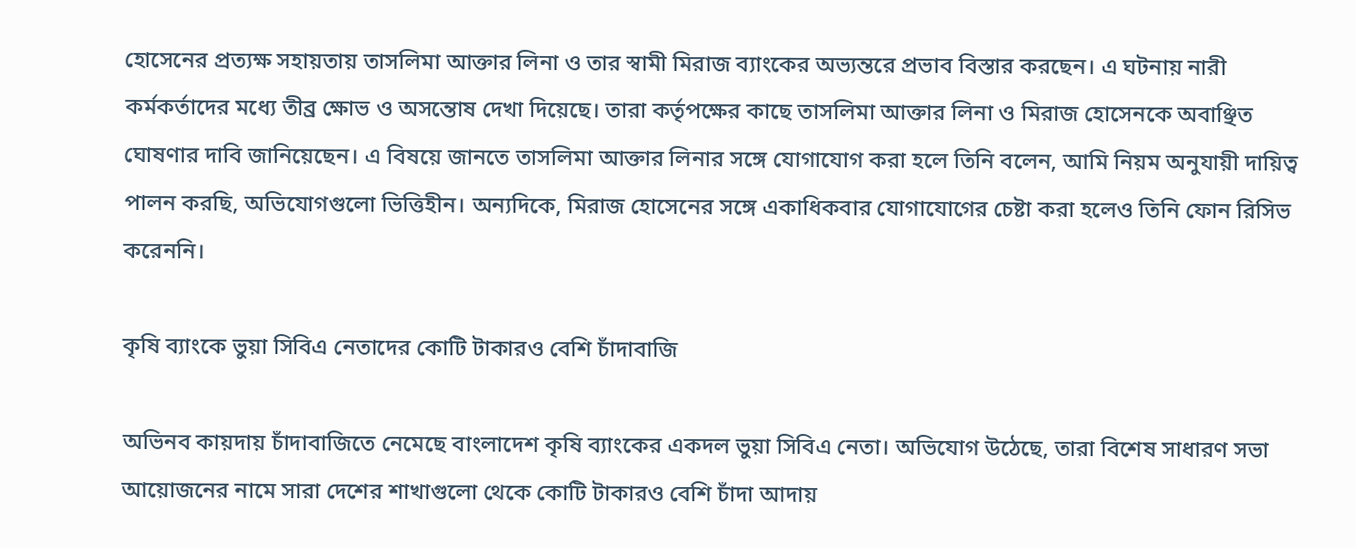হোসেনের প্রত্যক্ষ সহায়তায় তাসলিমা আক্তার লিনা ও তার স্বামী মিরাজ ব্যাংকের অভ্যন্তরে প্রভাব বিস্তার করছেন। এ ঘটনায় নারী কর্মকর্তাদের মধ্যে তীব্র ক্ষোভ ও অসন্তোষ দেখা দিয়েছে। তারা কর্তৃপক্ষের কাছে তাসলিমা আক্তার লিনা ও মিরাজ হোসেনকে অবাঞ্ছিত ঘোষণার দাবি জানিয়েছেন। এ বিষয়ে জানতে তাসলিমা আক্তার লিনার সঙ্গে যোগাযোগ করা হলে তিনি বলেন, আমি নিয়ম অনুযায়ী দায়িত্ব পালন করছি, অভিযোগগুলো ভিত্তিহীন। অন্যদিকে, মিরাজ হোসেনের সঙ্গে একাধিকবার যোগাযোগের চেষ্টা করা হলেও তিনি ফোন রিসিভ করেননি।

কৃষি ব্যাংকে ভুয়া সিবিএ নেতাদের কোটি টাকারও বেশি চাঁদাবাজি

অভিনব কায়দায় চাঁদাবাজিতে নেমেছে বাংলাদেশ কৃষি ব্যাংকের একদল ভুয়া সিবিএ নেতা। অভিযোগ উঠেছে, তারা বিশেষ সাধারণ সভা আয়োজনের নামে সারা দেশের শাখাগুলো থেকে কোটি টাকারও বেশি চাঁদা আদায়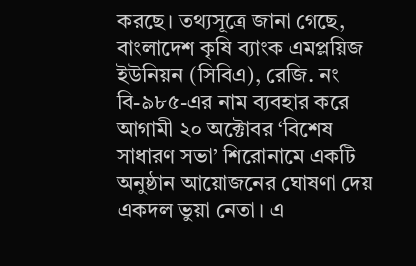করছে। তথ্যসূত্রে জানা গেছে, বাংলাদেশ কৃষি ব্যাংক এমপ্লয়িজ ইউনিয়ন (সিবিএ), রেজি. নং বি-৯৮৫-এর নাম ব্যবহার করে আগামী ২০ অক্টোবর ‘বিশেষ সাধারণ সভা’ শিরোনামে একটি অনুষ্ঠান আয়োজনের ঘোষণা দেয় একদল ভুয়া নেতা। এ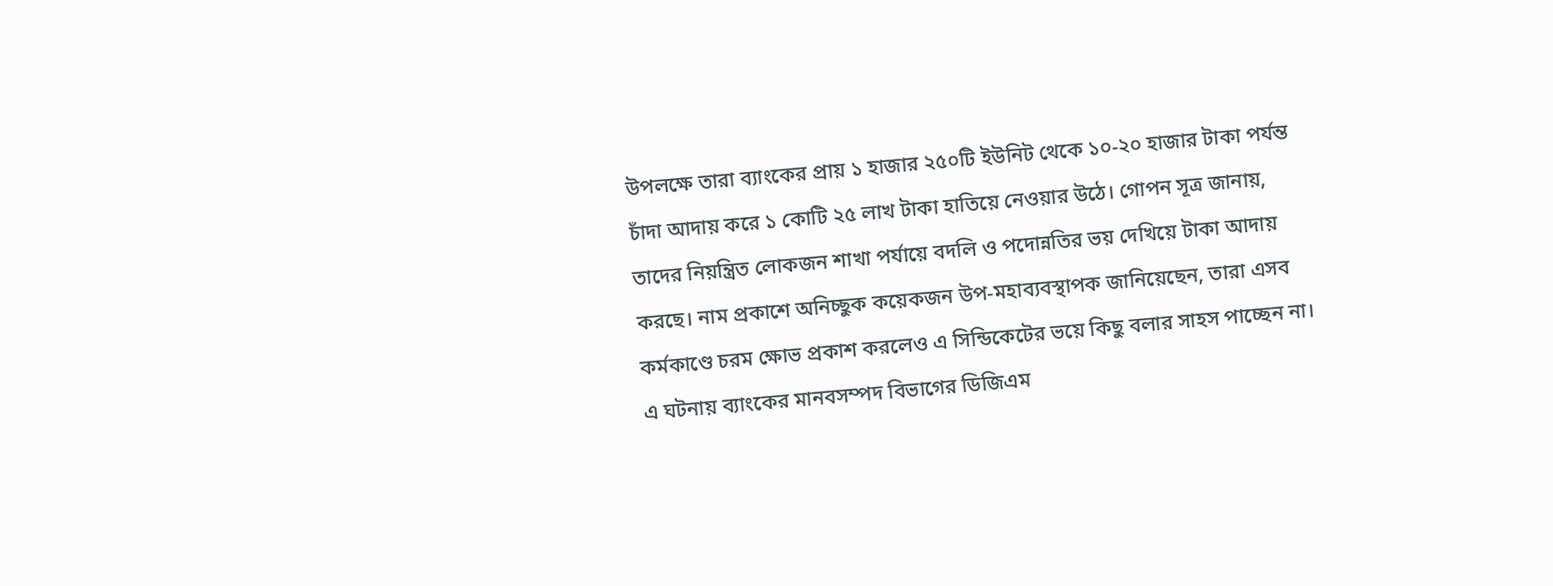উপলক্ষে তারা ব্যাংকের প্রায় ১ হাজার ২৫০টি ইউনিট থেকে ১০-২০ হাজার টাকা পর্যন্ত চাঁদা আদায় করে ১ কোটি ২৫ লাখ টাকা হাতিয়ে নেওয়ার উঠে। গোপন সূত্র জানায়, তাদের নিয়ন্ত্রিত লোকজন শাখা পর্যায়ে বদলি ও পদোন্নতির ভয় দেখিয়ে টাকা আদায় করছে। নাম প্রকাশে অনিচ্ছুক কয়েকজন উপ-মহাব্যবস্থাপক জানিয়েছেন, তারা এসব কর্মকাণ্ডে চরম ক্ষোভ প্রকাশ করলেও এ সিন্ডিকেটের ভয়ে কিছু বলার সাহস পাচ্ছেন না। এ ঘটনায় ব্যাংকের মানবসম্পদ বিভাগের ডিজিএম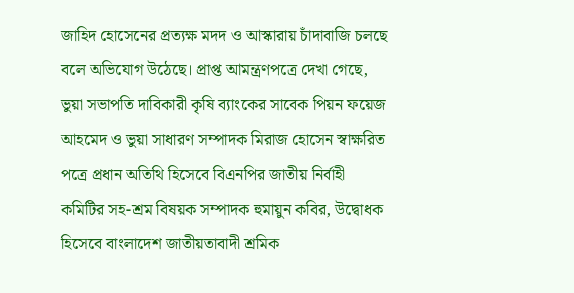জাহিদ হোসেনের প্রত্যক্ষ মদদ ও আস্কারায় চাঁদাবাজি চলছে বলে অভিযোগ উঠেছে। প্রাপ্ত আমন্ত্রণপত্রে দেখা গেছে, ভুয়া সভাপতি দাবিকারী কৃষি ব্যাংকের সাবেক পিয়ন ফয়েজ আহমেদ ও ভুয়া সাধারণ সম্পাদক মিরাজ হোসেন স্বাক্ষরিত পত্রে প্রধান অতিথি হিসেবে বিএনপির জাতীয় নির্বাহী কমিটির সহ-শ্রম বিষয়ক সম্পাদক হুমায়ুন কবির, উদ্বোধক হিসেবে বাংলাদেশ জাতীয়তাবাদী শ্রমিক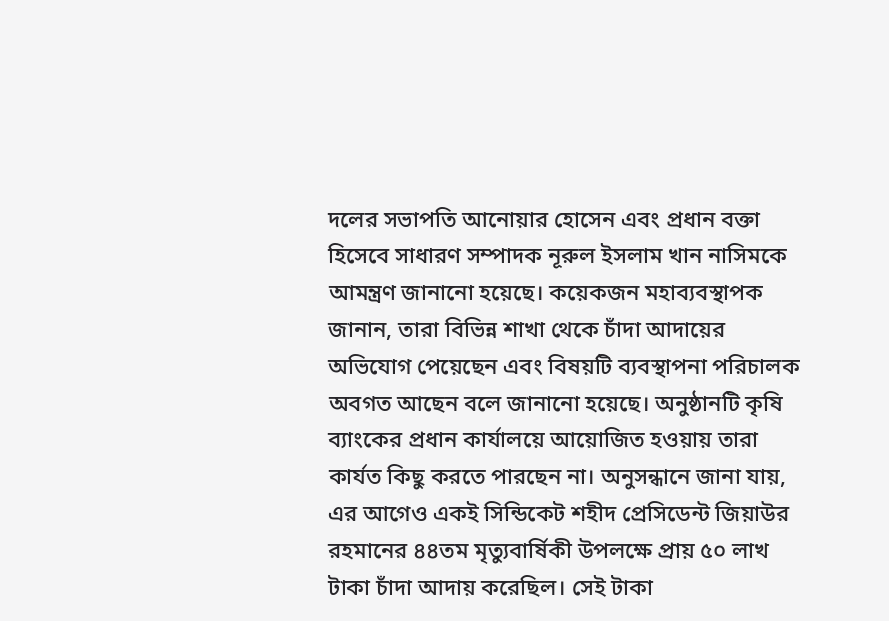দলের সভাপতি আনোয়ার হোসেন এবং প্রধান বক্তা হিসেবে সাধারণ সম্পাদক নূরুল ইসলাম খান নাসিমকে আমন্ত্রণ জানানো হয়েছে। কয়েকজন মহাব্যবস্থাপক জানান, তারা বিভিন্ন শাখা থেকে চাঁদা আদায়ের অভিযোগ পেয়েছেন এবং বিষয়টি ব্যবস্থাপনা পরিচালক অবগত আছেন বলে জানানো হয়েছে। অনুষ্ঠানটি কৃষি ব্যাংকের প্রধান কার্যালয়ে আয়োজিত হওয়ায় তারা কার্যত কিছু করতে পারছেন না। অনুসন্ধানে জানা যায়, এর আগেও একই সিন্ডিকেট শহীদ প্রেসিডেন্ট জিয়াউর রহমানের ৪৪তম মৃত্যুবার্ষিকী উপলক্ষে প্রায় ৫০ লাখ টাকা চাঁদা আদায় করেছিল। সেই টাকা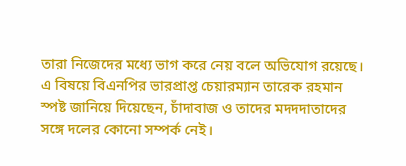তারা নিজেদের মধ্যে ভাগ করে নেয় বলে অভিযোগ রয়েছে। এ বিষয়ে বিএনপির ভারপ্রাপ্ত চেয়ারম্যান তারেক রহমান স্পষ্ট জানিয়ে দিয়েছেন, চাঁদাবাজ ও তাদের মদদদাতাদের সঙ্গে দলের কোনো সম্পর্ক নেই।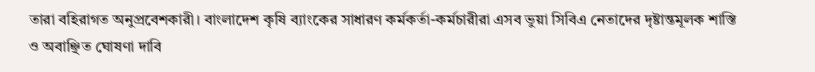তারা বহিরাগত অনুপ্রবেশকারী। বাংলাদেশ কৃষি ব্যাংকের সাধারণ কর্মকর্তা-কর্মচারীরা এসব ভুয়া সিবিএ নেতাদের দৃষ্টান্তমূলক শাস্তি ও অবাঞ্ছিত ঘোষণা দাবি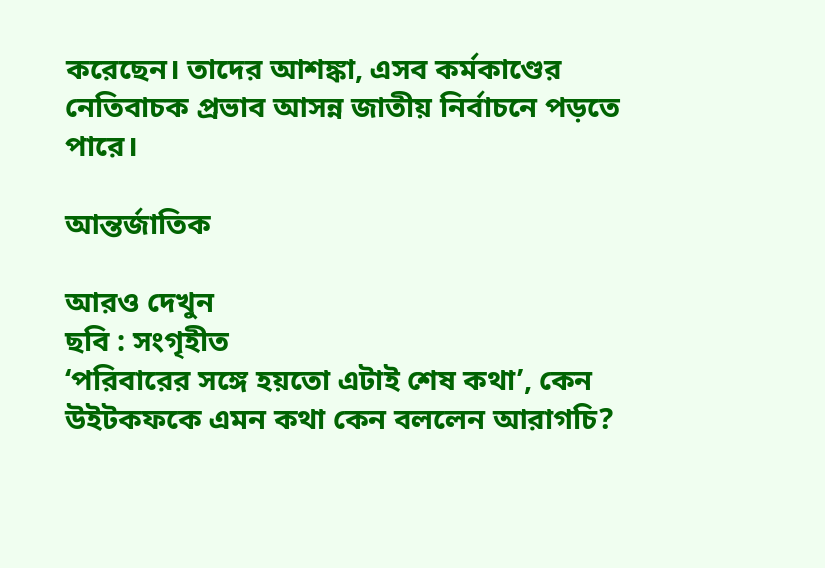করেছেন। তাদের আশঙ্কা, এসব কর্মকাণ্ডের নেতিবাচক প্রভাব আসন্ন জাতীয় নির্বাচনে পড়তে পারে।

আন্তর্জাতিক

আরও দেখুন
ছবি : সংগৃহীত
‘পরিবারের সঙ্গে হয়তো এটাই শেষ কথা’, কেন উইটকফকে এমন কথা কেন বললেন আরাগচি?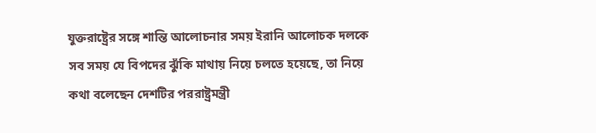যুক্তরাষ্ট্রের সঙ্গে শান্তি আলোচনার সময় ইরানি আলোচক দলকে সব সময় যে বিপদের ঝুঁকি মাথায় নিয়ে চলতে হয়েছে, তা নিয়ে কথা বলেছেন দেশটির পররাষ্ট্রমন্ত্রী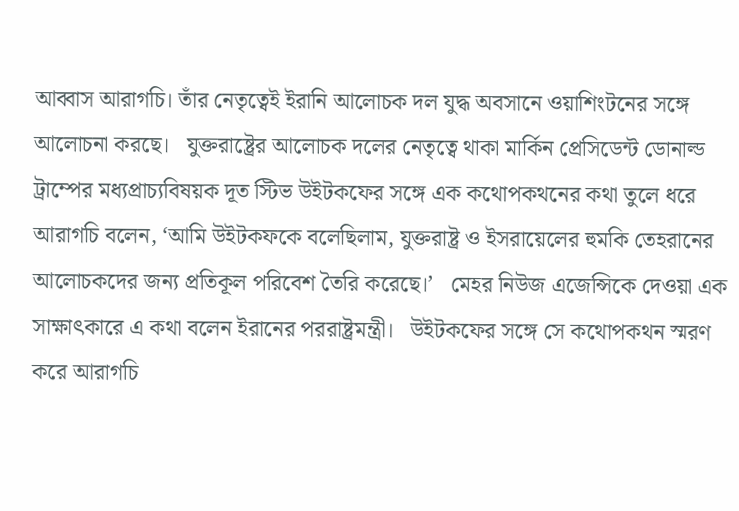আব্বাস আরাগচি। তাঁর নেতৃত্বেই ইরানি আলোচক দল যুদ্ধ অবসানে ওয়াশিংটনের সঙ্গে আলোচনা করছে।   যুক্তরাষ্ট্রের আলোচক দলের নেতৃত্বে থাকা মার্কিন প্রেসিডেন্ট ডোনাল্ড ট্রাম্পের মধ্যপ্রাচ্যবিষয়ক দূত স্টিভ উইটকফের সঙ্গে এক কথোপকথনের কথা তুলে ধরে আরাগচি বলেন, ‘আমি উইটকফকে বলেছিলাম, যুক্তরাষ্ট্র ও ইসরায়েলের হুমকি তেহরানের আলোচকদের জন্য প্রতিকূল পরিবেশ তৈরি করেছে।’   মেহর নিউজ এজেন্সিকে দেওয়া এক সাক্ষাৎকারে এ কথা বলেন ইরানের পররাষ্ট্রমন্ত্রী।   উইটকফের সঙ্গে সে কথোপকথন স্মরণ করে আরাগচি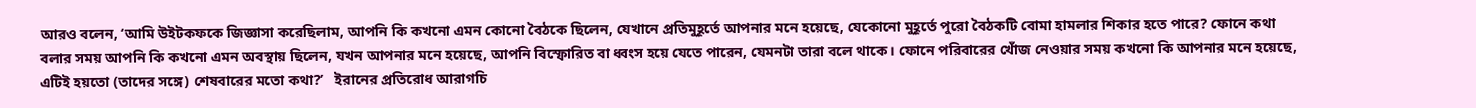আরও বলেন, ‘আমি উইটকফকে জিজ্ঞাসা করেছিলাম, আপনি কি কখনো এমন কোনো বৈঠকে ছিলেন, যেখানে প্রতিমুহূর্তে আপনার মনে হয়েছে, যেকোনো মুহূর্তে পুরো বৈঠকটি বোমা হামলার শিকার হতে পারে? ফোনে কথা বলার সময় আপনি কি কখনো এমন অবস্থায় ছিলেন, যখন আপনার মনে হয়েছে, আপনি বিস্ফোরিত বা ধ্বংস হয়ে যেতে পারেন, যেমনটা তারা বলে থাকে। ফোনে পরিবারের খোঁজ নেওয়ার সময় কখনো কি আপনার মনে হয়েছে, এটিই হয়তো (তাদের সঙ্গে) শেষবারের মতো কথা?’   ইরানের প্রতিরোধ আরাগচি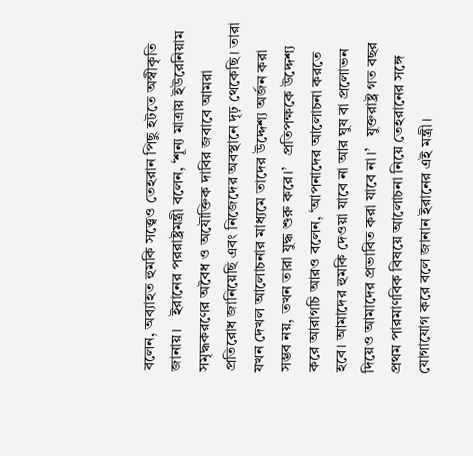বলেন, অব্যাহত হুমকি সত্ত্বেও তেহরান পিছু হটতে অস্বীকৃতি জানায়।   ইরানের পররাষ্ট্রমন্ত্রী বলেন, ‘শূন্য মাত্রায় ইউরেনিয়াম সমৃদ্ধকরণের অবৈধ ও অযৌক্তিক দাবির জবাবে আমরা প্রতিরোধ জানিয়েছি এবং নিজেদের অবস্থানে দৃঢ় থেকেছি। তারা যখন দেখল আলোচনার মাধ্যমে তাদের উদ্দেশ্য অর্জন করা সম্ভব নয়, তখন তারা যুদ্ধ শুরু করে।’   প্রতিপক্ষকে উদ্দেশ্য করে আরাগচি আরও বলেন, ‘আপনাদের আলোচনা করতে হবে। আমাদের হুমকি দেওয়া যাবে না আর ঘুষ বা প্রলোভন দিয়েও আমাদের প্রভাবিত করা যাবে না।’   যুক্তরাষ্ট্র গত বছর প্রথম পারমাণবিক বিষয়ে আলোচনা নিয়ে তেহরানের সঙ্গে যোগাযোগ করে বলে জানান ইরানের এই মন্ত্রী।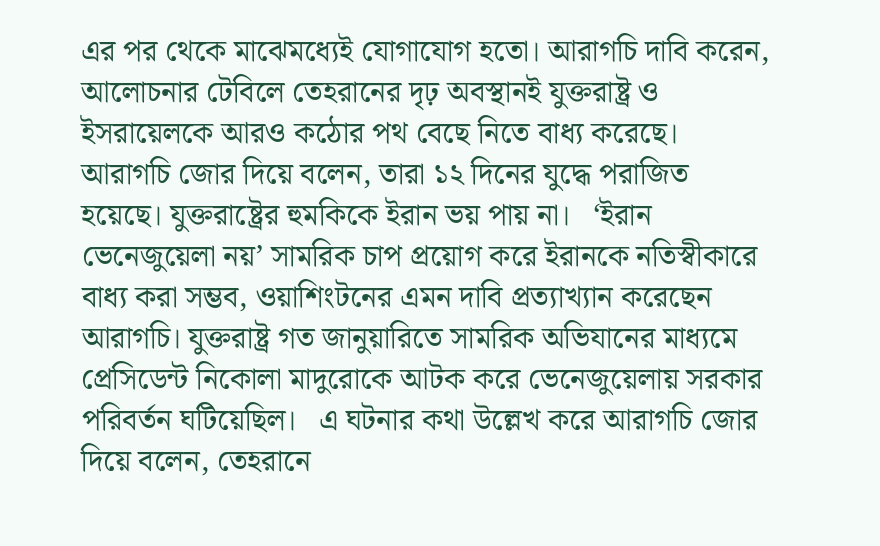এর পর থেকে মাঝেমধ্যেই যোগাযোগ হতো। আরাগচি দাবি করেন, আলোচনার টেবিলে তেহরানের দৃঢ় অবস্থানই যুক্তরাষ্ট্র ও ইসরায়েলকে আরও কঠোর পথ বেছে নিতে বাধ্য করেছে।   আরাগচি জোর দিয়ে বলেন, তারা ১২ দিনের যুদ্ধে পরাজিত হয়েছে। যুক্তরাষ্ট্রের হুমকিকে ইরান ভয় পায় না।   ‘ইরান ভেনেজুয়েলা নয়’ সামরিক চাপ প্রয়োগ করে ইরানকে নতিস্বীকারে বাধ্য করা সম্ভব, ওয়াশিংটনের এমন দাবি প্রত্যাখ্যান করেছেন আরাগচি। যুক্তরাষ্ট্র গত জানুয়ারিতে সামরিক অভিযানের মাধ্যমে প্রেসিডেন্ট নিকোলা মাদুরোকে আটক করে ভেনেজুয়েলায় সরকার পরিবর্তন ঘটিয়েছিল।   এ ঘটনার কথা উল্লেখ করে আরাগচি জোর দিয়ে বলেন, তেহরানে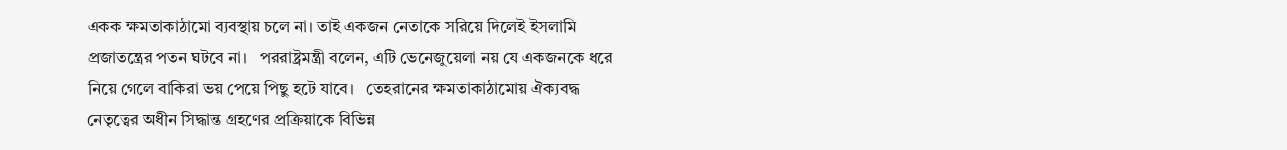একক ক্ষমতাকাঠামো ব্যবস্থায় চলে না। তাই একজন নেতাকে সরিয়ে দিলেই ইসলামি প্রজাতন্ত্রের পতন ঘটবে না।   পররাষ্ট্রমন্ত্রী বলেন, এটি ভেনেজুয়েলা নয় যে একজনকে ধরে নিয়ে গেলে বাকিরা ভয় পেয়ে পিছু হটে যাবে।   তেহরানের ক্ষমতাকাঠামোয় ঐক্যবদ্ধ নেতৃত্বের অধীন সিদ্ধান্ত গ্রহণের প্রক্রিয়াকে বিভিন্ন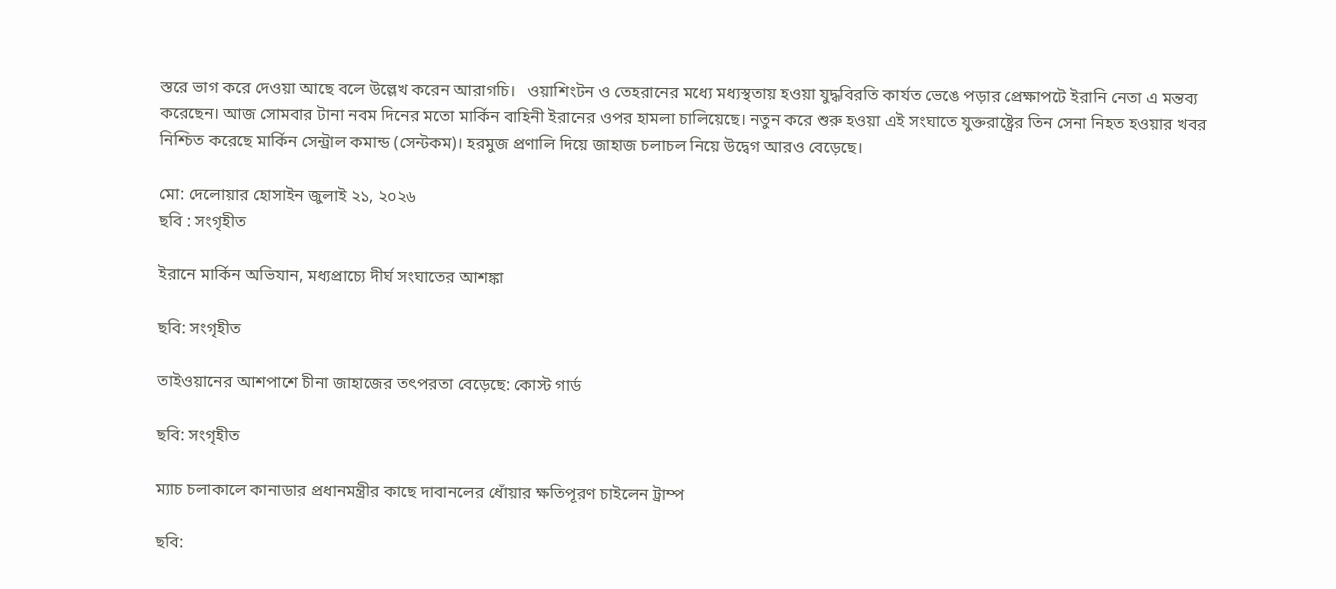স্তরে ভাগ করে দেওয়া আছে বলে উল্লেখ করেন আরাগচি।   ওয়াশিংটন ও তেহরানের মধ্যে মধ্যস্থতায় হওয়া যুদ্ধবিরতি কার্যত ভেঙে পড়ার প্রেক্ষাপটে ইরানি নেতা এ মন্তব্য করেছেন। আজ সোমবার টানা নবম দিনের মতো মার্কিন বাহিনী ইরানের ওপর হামলা চালিয়েছে। নতুন করে শুরু হওয়া এই সংঘাতে যুক্তরাষ্ট্রের তিন সেনা নিহত হওয়ার খবর নিশ্চিত করেছে মার্কিন সেন্ট্রাল কমান্ড (সেন্টকম)। হরমুজ প্রণালি দিয়ে জাহাজ চলাচল নিয়ে উদ্বেগ আরও বেড়েছে।

মো: দেলোয়ার হোসাইন জুলাই ২১, ২০২৬
ছবি : সংগৃহীত

ইরানে মার্কিন অভিযান, মধ্যপ্রাচ্যে দীর্ঘ সংঘাতের আশঙ্কা

ছবি: সংগৃহীত

তাইওয়ানের আশপাশে চীনা জাহাজের তৎপরতা বেড়েছে: কোস্ট গার্ড

ছবি: সংগৃহীত

ম্যাচ চলাকালে কানাডার প্রধানমন্ত্রীর কাছে দাবানলের ধোঁয়ার ক্ষতিপূরণ চাইলেন ট্রাম্প

ছবি: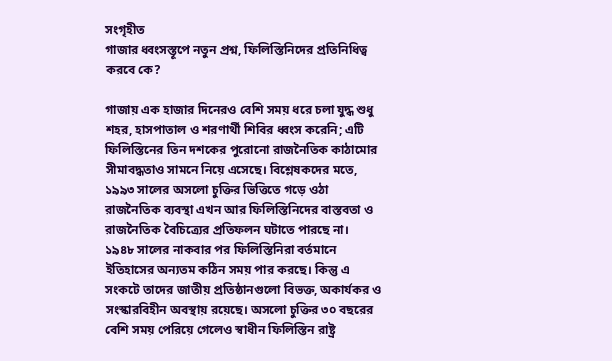সংগৃহীত
গাজার ধ্বংসস্তূপে নতুন প্রশ্ন, ফিলিস্তিনিদের প্রতিনিধিত্ব করবে কে?

গাজায় এক হাজার দিনেরও বেশি সময় ধরে চলা যুদ্ধ শুধু শহর, হাসপাতাল ও শরণার্থী শিবির ধ্বংস করেনি; এটি ফিলিস্তিনের তিন দশকের পুরোনো রাজনৈতিক কাঠামোর সীমাবদ্ধতাও সামনে নিয়ে এসেছে। বিশ্লেষকদের মতে, ১৯৯৩ সালের অসলো চুক্তির ভিত্তিতে গড়ে ওঠা রাজনৈতিক ব্যবস্থা এখন আর ফিলিস্তিনিদের বাস্তবতা ও রাজনৈতিক বৈচিত্র্যের প্রতিফলন ঘটাতে পারছে না।   ১৯৪৮ সালের নাকবার পর ফিলিস্তিনিরা বর্তমানে ইতিহাসের অন্যতম কঠিন সময় পার করছে। কিন্তু এ সংকটে তাদের জাতীয় প্রতিষ্ঠানগুলো বিভক্ত, অকার্যকর ও সংস্কারবিহীন অবস্থায় রয়েছে। অসলো চুক্তির ৩০ বছরের বেশি সময় পেরিয়ে গেলেও স্বাধীন ফিলিস্তিন রাষ্ট্র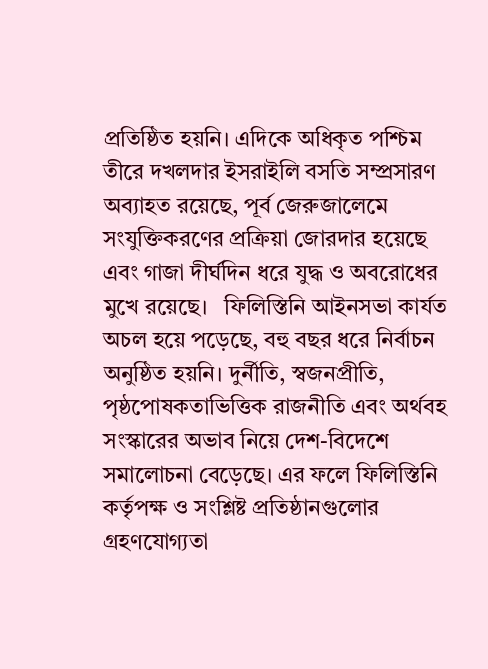প্রতিষ্ঠিত হয়নি। এদিকে অধিকৃত পশ্চিম তীরে দখলদার ইসরাইলি বসতি সম্প্রসারণ অব্যাহত রয়েছে, পূর্ব জেরুজালেমে সংযুক্তিকরণের প্রক্রিয়া জোরদার হয়েছে এবং গাজা দীর্ঘদিন ধরে যুদ্ধ ও অবরোধের মুখে রয়েছে।   ফিলিস্তিনি আইনসভা কার্যত অচল হয়ে পড়েছে, বহু বছর ধরে নির্বাচন অনুষ্ঠিত হয়নি। দুর্নীতি, স্বজনপ্রীতি, পৃষ্ঠপোষকতাভিত্তিক রাজনীতি এবং অর্থবহ সংস্কারের অভাব নিয়ে দেশ-বিদেশে সমালোচনা বেড়েছে। এর ফলে ফিলিস্তিনি কর্তৃপক্ষ ও সংশ্লিষ্ট প্রতিষ্ঠানগুলোর গ্রহণযোগ্যতা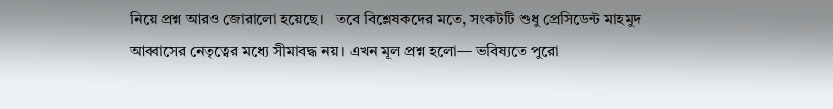নিয়ে প্রশ্ন আরও জোরালো হয়েছে।   তবে বিশ্লেষকদের মতে, সংকটটি শুধু প্রেসিডেন্ট মাহমুদ আব্বাসের নেতৃত্বের মধ্যে সীমাবদ্ধ নয়। এখন মূল প্রশ্ন হলো— ভবিষ্যতে পুরো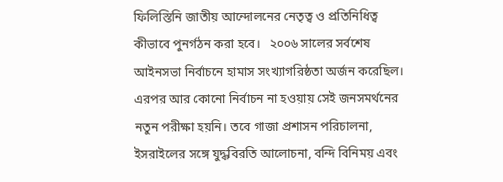ফিলিস্তিনি জাতীয় আন্দোলনের নেতৃত্ব ও প্রতিনিধিত্ব কীভাবে পুনর্গঠন করা হবে।   ২০০৬ সালের সর্বশেষ আইনসভা নির্বাচনে হামাস সংখ্যাগরিষ্ঠতা অর্জন করেছিল। এরপর আর কোনো নির্বাচন না হওয়ায় সেই জনসমর্থনের নতুন পরীক্ষা হয়নি। তবে গাজা প্রশাসন পরিচালনা, ইসরাইলের সঙ্গে যুদ্ধবিরতি আলোচনা, বন্দি বিনিময় এবং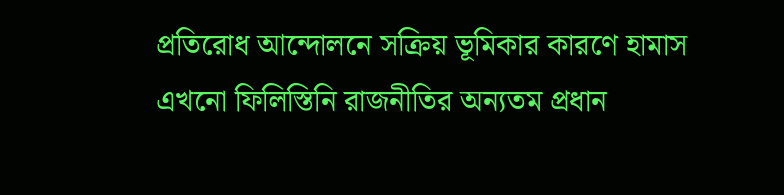প্রতিরোধ আন্দোলনে সক্রিয় ভূমিকার কারণে হামাস এখনো ফিলিস্তিনি রাজনীতির অন্যতম প্রধান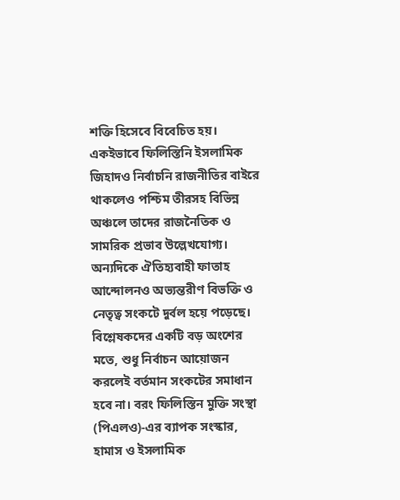শক্তি হিসেবে বিবেচিত হয়।   একইভাবে ফিলিস্তিনি ইসলামিক জিহাদও নির্বাচনি রাজনীতির বাইরে থাকলেও পশ্চিম তীরসহ বিভিন্ন অঞ্চলে তাদের রাজনৈতিক ও সামরিক প্রভাব উল্লেখযোগ্য। অন্যদিকে ঐতিহ্যবাহী ফাতাহ আন্দোলনও অভ্যন্তরীণ বিভক্তি ও নেতৃত্ব সংকটে দুর্বল হয়ে পড়েছে।   বিশ্লেষকদের একটি বড় অংশের মতে, শুধু নির্বাচন আয়োজন করলেই বর্তমান সংকটের সমাধান হবে না। বরং ফিলিস্তিন মুক্তি সংস্থা (পিএলও)-এর ব্যাপক সংস্কার, হামাস ও ইসলামিক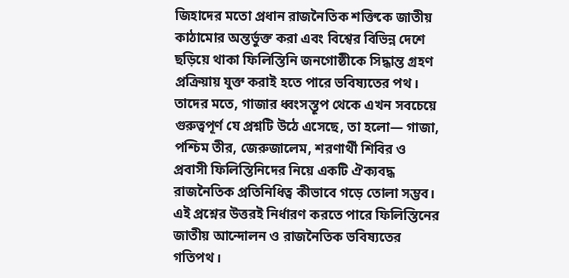জিহাদের মতো প্রধান রাজনৈতিক শক্তিকে জাতীয় কাঠামোর অন্তর্ভুক্ত করা এবং বিশ্বের বিভিন্ন দেশে ছড়িয়ে থাকা ফিলিস্তিনি জনগোষ্ঠীকে সিদ্ধান্ত গ্রহণ প্রক্রিয়ায় যুক্ত করাই হতে পারে ভবিষ্যতের পথ।   তাদের মতে, গাজার ধ্বংসস্তূপ থেকে এখন সবচেয়ে গুরুত্বপূর্ণ যে প্রশ্নটি উঠে এসেছে, তা হলো— গাজা, পশ্চিম তীর, জেরুজালেম, শরণার্থী শিবির ও প্রবাসী ফিলিস্তিনিদের নিয়ে একটি ঐক্যবদ্ধ রাজনৈতিক প্রতিনিধিত্ব কীভাবে গড়ে তোলা সম্ভব। এই প্রশ্নের উত্তরই নির্ধারণ করতে পারে ফিলিস্তিনের জাতীয় আন্দোলন ও রাজনৈতিক ভবিষ্যতের গতিপথ।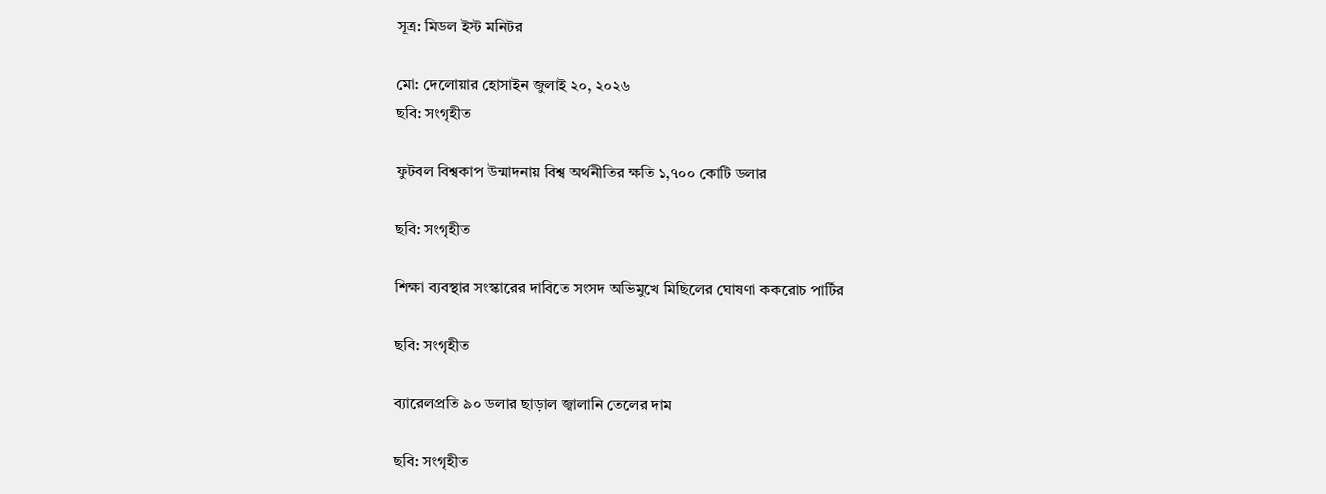সূত্র: মিডল ইস্ট মনিটর

মো: দেলোয়ার হোসাইন জুলাই ২০, ২০২৬
ছবি: সংগৃহীত

ফুটবল বিশ্বকাপ উন্মাদনায় বিশ্ব অর্থনীতির ক্ষতি ১,৭০০ কোটি ডলার

ছবি: সংগৃহীত

শিক্ষা ব্যবস্থার সংস্কারের দাবিতে সংসদ অভিমুখে মিছিলের ঘোষণা ককরোচ পার্টির

ছবি: সংগৃহীত

ব্যারেলপ্রতি ৯০ ডলার ছাড়াল জ্বালানি তেলের দাম

ছবি: সংগৃহীত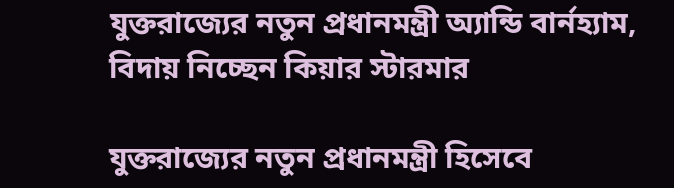যুক্তরাজ্যের নতুন প্রধানমন্ত্রী অ্যান্ডি বার্নহ্যাম, বিদায় নিচ্ছেন কিয়ার স্টারমার

যুক্তরাজ্যের নতুন প্রধানমন্ত্রী হিসেবে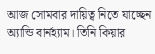আজ সোমবার দায়িত্ব নিতে যাচ্ছেন অ্যান্ডি বার্নহ্যাম। তিনি কিয়ার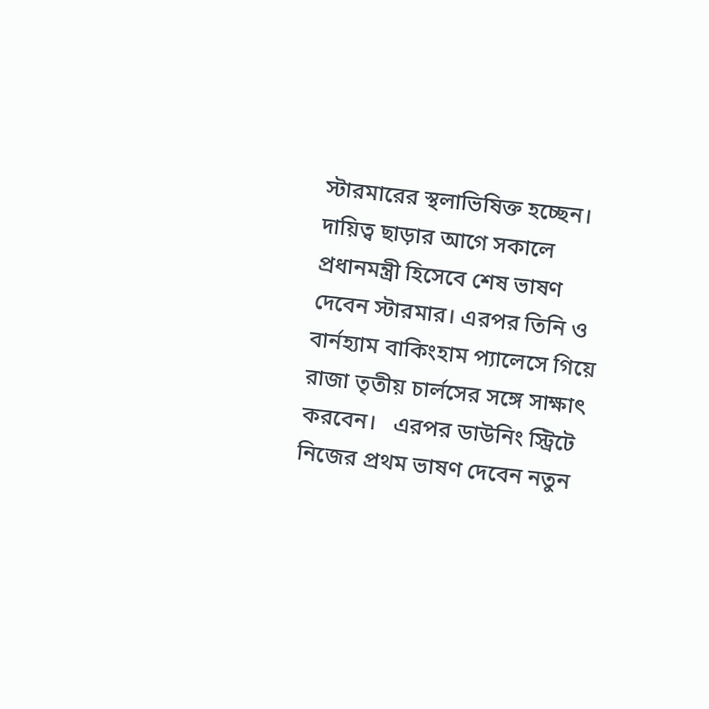স্টারমারের স্থলাভিষিক্ত হচ্ছেন।   দায়িত্ব ছাড়ার আগে সকালে প্রধানমন্ত্রী হিসেবে শেষ ভাষণ দেবেন স্টারমার। এরপর তিনি ও বার্নহ্যাম বাকিংহাম প্যালেসে গিয়ে রাজা তৃতীয় চার্লসের সঙ্গে সাক্ষাৎ করবেন।   এরপর ডাউনিং স্ট্রিটে নিজের প্রথম ভাষণ দেবেন নতুন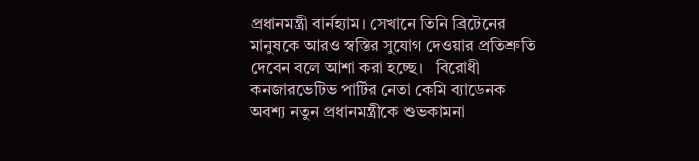প্রধানমন্ত্রী বার্নহ্যাম। সেখানে তিনি ব্রিটেনের মানুষকে আরও স্বস্তির সুযোগ দেওয়ার প্রতিশ্রুতি দেবেন বলে আশা করা হচ্ছে।   বিরোধী কনজারভেটিভ পার্টির নেতা কেমি ব্যাডেনক অবশ্য নতুন প্রধানমন্ত্রীকে শুভকামনা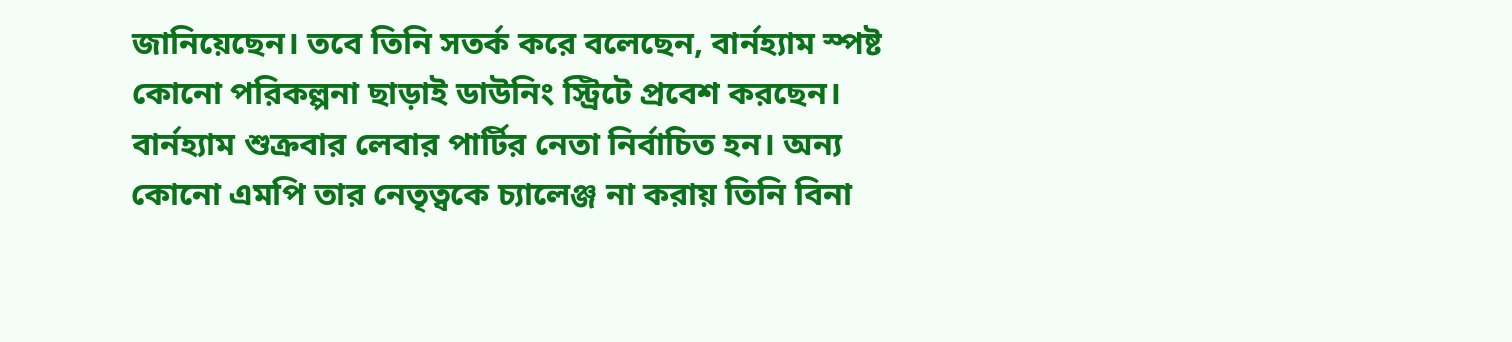জানিয়েছেন। তবে তিনি সতর্ক করে বলেছেন, বার্নহ্যাম স্পষ্ট কোনো পরিকল্পনা ছাড়াই ডাউনিং স্ট্রিটে প্রবেশ করছেন।   বার্নহ্যাম শুক্রবার লেবার পার্টির নেতা নির্বাচিত হন। অন্য কোনো এমপি তার নেতৃত্বকে চ্যালেঞ্জ না করায় তিনি বিনা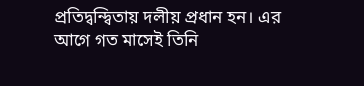প্রতিদ্বন্দ্বিতায় দলীয় প্রধান হন। এর আগে গত মাসেই তিনি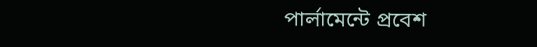পার্লামেন্টে প্রবেশ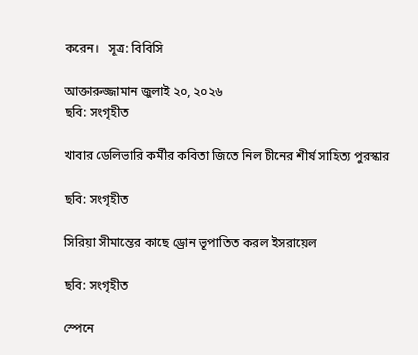করেন।   সূত্র: বিবিসি

আক্তারুজ্জামান জুলাই ২০, ২০২৬
ছবি: সংগৃহীত

খাবার ডেলিভারি কর্মীর কবিতা জিতে নিল চীনের শীর্ষ সাহিত্য পুরস্কার

ছবি: সংগৃহীত

সিরিয়া সীমান্তের কাছে ড্রোন ভূপাতিত করল ইসরায়েল

ছবি: সংগৃহীত

স্পেনে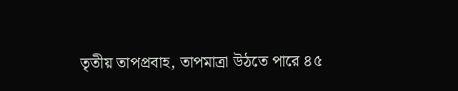তৃতীয় তাপপ্রবাহ, তাপমাত্রা উঠতে পারে ৪৫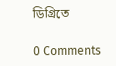ডিগ্রিতে

0 Comments